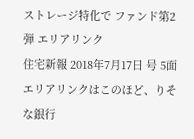ストレージ特化で ファンド第2弾 エリアリンク
住宅新報 2018年7月17日 号 5面
エリアリンクはこのほど、りそな銀行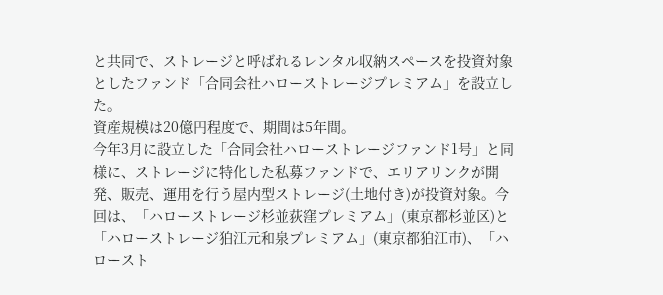と共同で、ストレージと呼ばれるレンタル収納スペースを投資対象としたファンド「合同会社ハローストレージプレミアム」を設立した。
資産規模は20億円程度で、期間は5年間。
今年3月に設立した「合同会社ハローストレージファンド1号」と同様に、ストレージに特化した私募ファンドで、エリアリンクが開発、販売、運用を行う屋内型ストレージ(土地付き)が投資対象。今回は、「ハローストレージ杉並荻窪プレミアム」(東京都杉並区)と「ハローストレージ狛江元和泉プレミアム」(東京都狛江市)、「ハロースト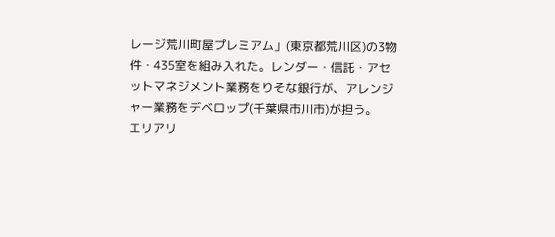レージ荒川町屋プレミアム」(東京都荒川区)の3物件・435室を組み入れた。レンダー・信託・アセットマネジメント業務をりそな銀行が、アレンジャー業務をデベロップ(千葉県市川市)が担う。
エリアリ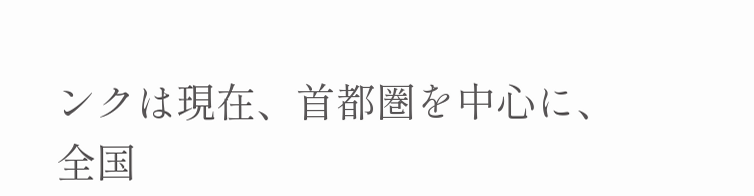ンクは現在、首都圏を中心に、全国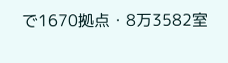で1670拠点・8万3582室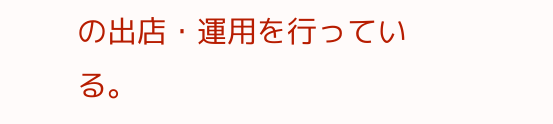の出店・運用を行っている。